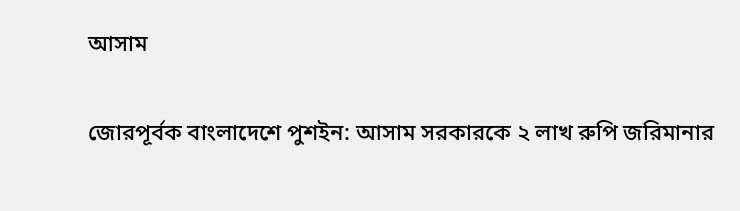আসাম

জোরপূর্বক বাংলাদেশে পুশইন: আসাম সরকারকে ২ লাখ রুপি জরিমানার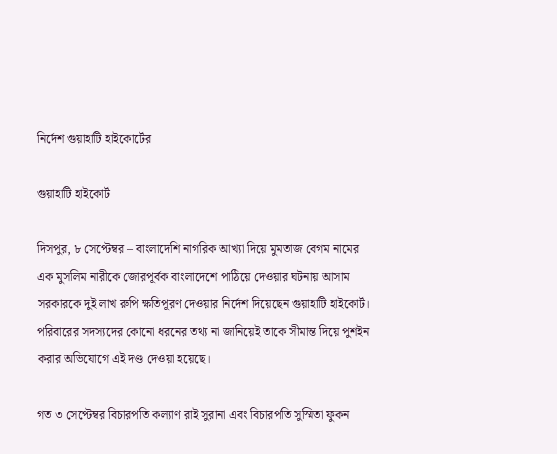নির্দেশ গুয়াহাটি হাইকোর্টের

গুয়াহাটি হাইকোর্ট

দিসপুর, ৮ সেপ্টেম্বর – বাংলাদেশি নাগরিক আখ্যা দিয়ে মুমতাজ বেগম নামের এক মুসলিম নারীকে জোরপূর্বক বাংলাদেশে পাঠিয়ে দেওয়ার ঘটনায় আসাম সরকারকে দুই লাখ রুপি ক্ষতিপূরণ দেওয়ার নির্দেশ দিয়েছেন গুয়াহাটি হাইকোর্ট। পরিবারের সদস্যদের কোনো ধরনের তথ্য না জানিয়েই তাকে সীমান্ত দিয়ে পুশইন করার অভিযোগে এই দণ্ড দেওয়া হয়েছে।

গত ৩ সেপ্টেম্বর বিচারপতি কল্যাণ রাই সুরানা এবং বিচারপতি সুস্মিতা ফুকন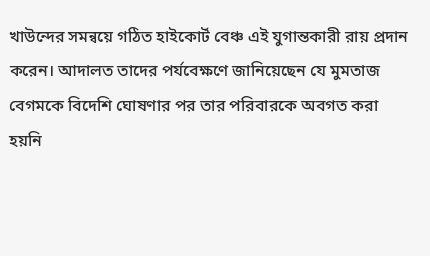খাউন্দের সমন্বয়ে গঠিত হাইকোর্ট বেঞ্চ এই যুগান্তকারী রায় প্রদান করেন। আদালত তাদের পর্যবেক্ষণে জানিয়েছেন যে মুমতাজ বেগমকে বিদেশি ঘোষণার পর তার পরিবারকে অবগত করা হয়নি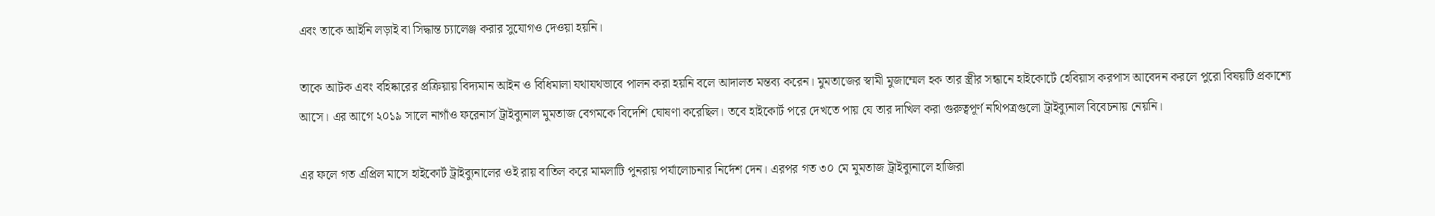এবং তাকে আইনি লড়াই বা সিদ্ধান্ত চ্যালেঞ্জ করার সুযোগও দেওয়া হয়নি।

তাকে আটক এবং বহিষ্কারের প্রক্রিয়ায় বিদ্যমান আইন ও বিধিমালা যথাযথভাবে পালন করা হয়নি বলে আদালত মন্তব্য করেন। মুমতাজের স্বামী মুজাম্মেল হক তার স্ত্রীর সন্ধানে হাইকোর্টে হেবিয়াস করপাস আবেদন করলে পুরো বিষয়টি প্রকাশ্যে আসে। এর আগে ২০১৯ সালে নাগাঁও ফরেনার্স ট্রাইব্যুনাল মুমতাজ বেগমকে বিদেশি ঘোষণা করেছিল। তবে হাইকোর্ট পরে দেখতে পায় যে তার দাখিল করা গুরুত্বপূর্ণ নথিপত্রগুলো ট্রাইব্যুনাল বিবেচনায় নেয়নি।

এর ফলে গত এপ্রিল মাসে হাইকোর্ট ট্রাইব্যুনালের ওই রায় বাতিল করে মামলাটি পুনরায় পর্যালোচনার নির্দেশ দেন। এরপর গত ৩০ মে মুমতাজ ট্রাইব্যুনালে হাজিরা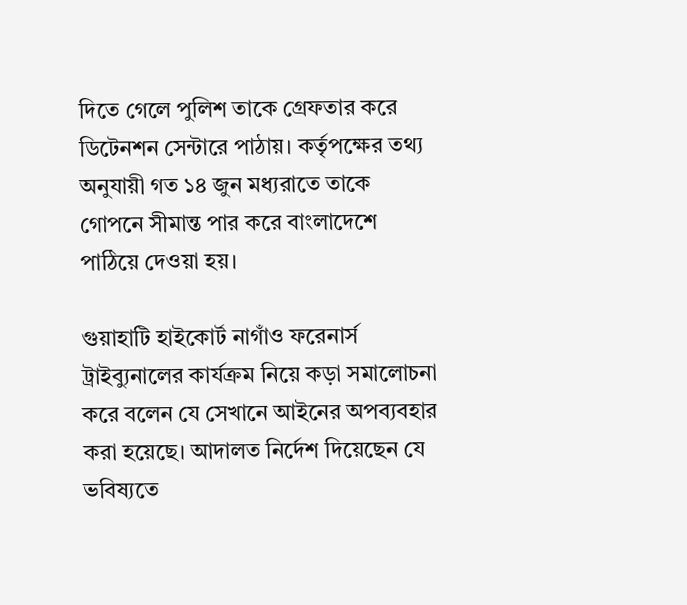দিতে গেলে পুলিশ তাকে গ্রেফতার করে ডিটেনশন সেন্টারে পাঠায়। কর্তৃপক্ষের তথ্য অনুযায়ী গত ১৪ জুন মধ্যরাতে তাকে গোপনে সীমান্ত পার করে বাংলাদেশে পাঠিয়ে দেওয়া হয়।

গুয়াহাটি হাইকোর্ট নাগাঁও ফরেনার্স ট্রাইব্যুনালের কার্যক্রম নিয়ে কড়া সমালোচনা করে বলেন যে সেখানে আইনের অপব্যবহার করা হয়েছে। আদালত নির্দেশ দিয়েছেন যে ভবিষ্যতে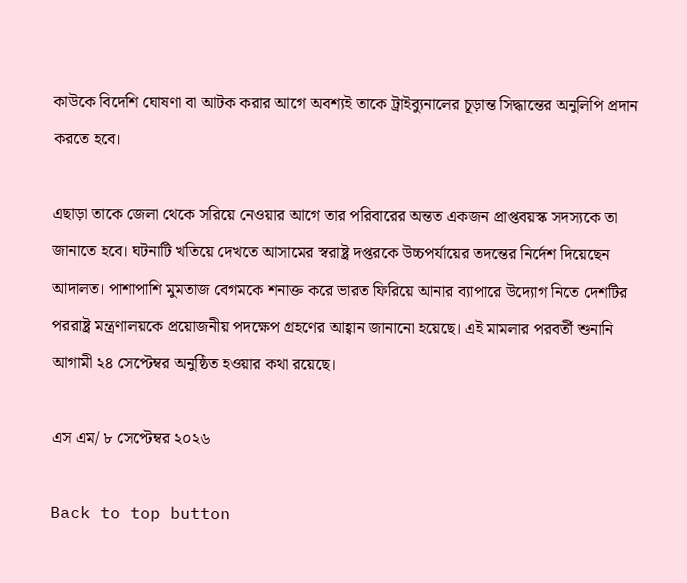কাউকে বিদেশি ঘোষণা বা আটক করার আগে অবশ্যই তাকে ট্রাইব্যুনালের চূড়ান্ত সিদ্ধান্তের অনুলিপি প্রদান করতে হবে।

এছাড়া তাকে জেলা থেকে সরিয়ে নেওয়ার আগে তার পরিবারের অন্তত একজন প্রাপ্তবয়স্ক সদস্যকে তা জানাতে হবে। ঘটনাটি খতিয়ে দেখতে আসামের স্বরাষ্ট্র দপ্তরকে উচ্চপর্যায়ের তদন্তের নির্দেশ দিয়েছেন আদালত। পাশাপাশি মুমতাজ বেগমকে শনাক্ত করে ভারত ফিরিয়ে আনার ব্যাপারে উদ্যোগ নিতে দেশটির পররাষ্ট্র মন্ত্রণালয়কে প্রয়োজনীয় পদক্ষেপ গ্রহণের আহ্বান জানানো হয়েছে। এই মামলার পরবর্তী শুনানি আগামী ২৪ সেপ্টেম্বর অনুষ্ঠিত হওয়ার কথা রয়েছে।

এস এম/ ৮ সেপ্টেম্বর ২০২৬

Back to top button